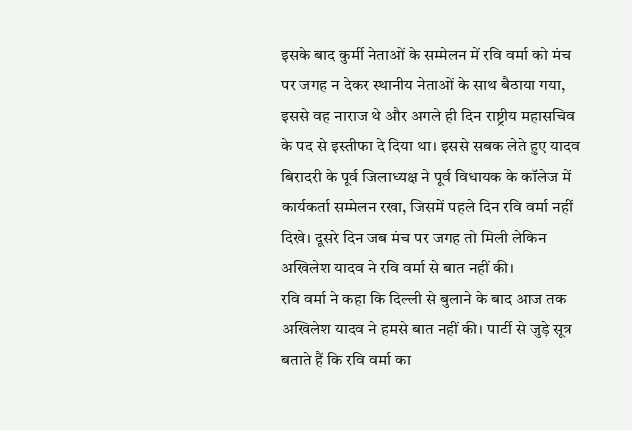इसके बाद कुर्मी नेताओं के सम्मेलन में रवि वर्मा को मंच पर जगह न देकर स्थानीय नेताओं के साथ बैठाया गया, इससे वह नाराज थे और अगले ही दिन राष्ट्रीय महासचिव के पद से इस्तीफा दे दिया था। इससे सबक लेते हुए यादव बिरादरी के पूर्व जिलाध्यक्ष ने पूर्व विधायक के कॉलेज में कार्यकर्ता सम्मेलन रखा, जिसमें पहले दिन रवि वर्मा नहीं दिखे। दूसरे दिन जब मंच पर जगह तो मिली लेकिन अखिलेश यादव ने रवि वर्मा से बात नहीं की।
रवि वर्मा ने कहा कि दिल्ली से बुलाने के बाद आज तक अखिलेश यादव ने हमसे बात नहीं की। पार्टी से जुड़े सूत्र बताते हैं कि रवि वर्मा का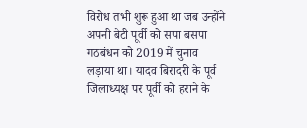विरोध तभी शुरू हुआ था जब उन्होंने अपनी बेटी पूर्वी को सपा बसपा गठबंधन को 2019 में चुनाव लड़ाया था। यादव बिरादरी के पूर्व जिलाध्यक्ष पर पूर्वी को हराने के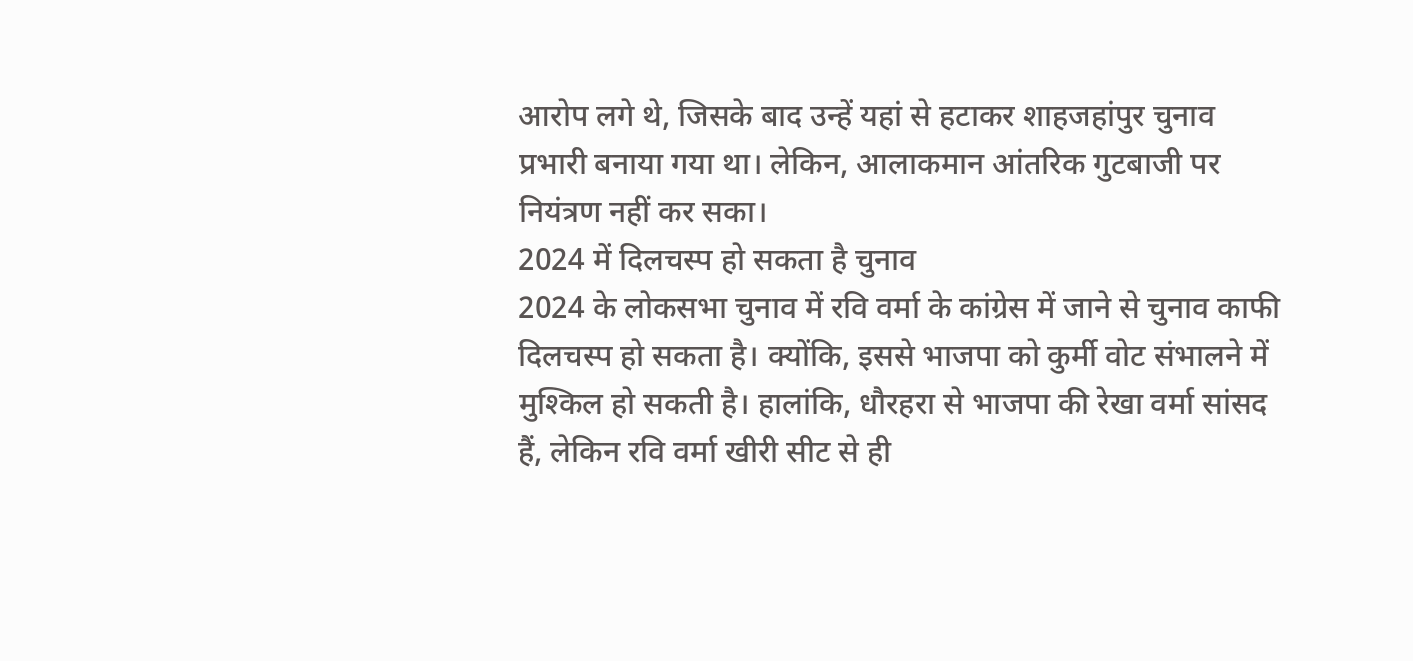आरोप लगे थे, जिसके बाद उन्हें यहां से हटाकर शाहजहांपुर चुनाव प्रभारी बनाया गया था। लेकिन, आलाकमान आंतरिक गुटबाजी पर नियंत्रण नहीं कर सका।
2024 में दिलचस्प हो सकता है चुनाव
2024 के लोकसभा चुनाव में रवि वर्मा के कांग्रेस में जाने से चुनाव काफी दिलचस्प हो सकता है। क्योंकि, इससे भाजपा को कुर्मी वोट संभालने में मुश्किल हो सकती है। हालांकि, धौरहरा से भाजपा की रेखा वर्मा सांसद हैं, लेकिन रवि वर्मा खीरी सीट से ही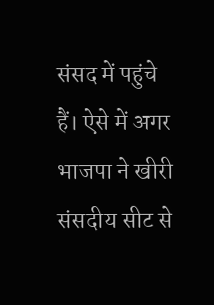संसद में पहुंचे हैं। ऐसे में अगर भाजपा ने खीरी संसदीय सीट से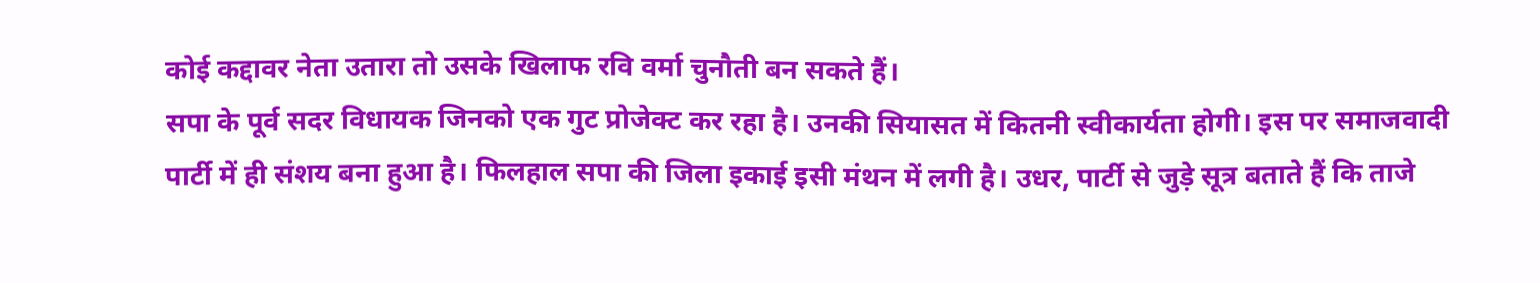कोई कद्दावर नेता उतारा तो उसके खिलाफ रवि वर्मा चुनौती बन सकते हैं।
सपा के पूर्व सदर विधायक जिनको एक गुट प्रोजेक्ट कर रहा है। उनकी सियासत में कितनी स्वीकार्यता होगी। इस पर समाजवादी पार्टी में ही संशय बना हुआ है। फिलहाल सपा की जिला इकाई इसी मंथन में लगी है। उधर, पार्टी से जुड़े सूत्र बताते हैं कि ताजे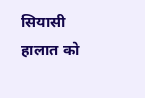सियासी हालात को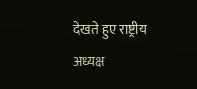देखते हुए राष्ट्रीय अध्यक्ष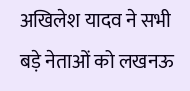अखिलेश यादव ने सभी बड़े नेताओं को लखनऊ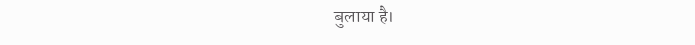बुलाया है।